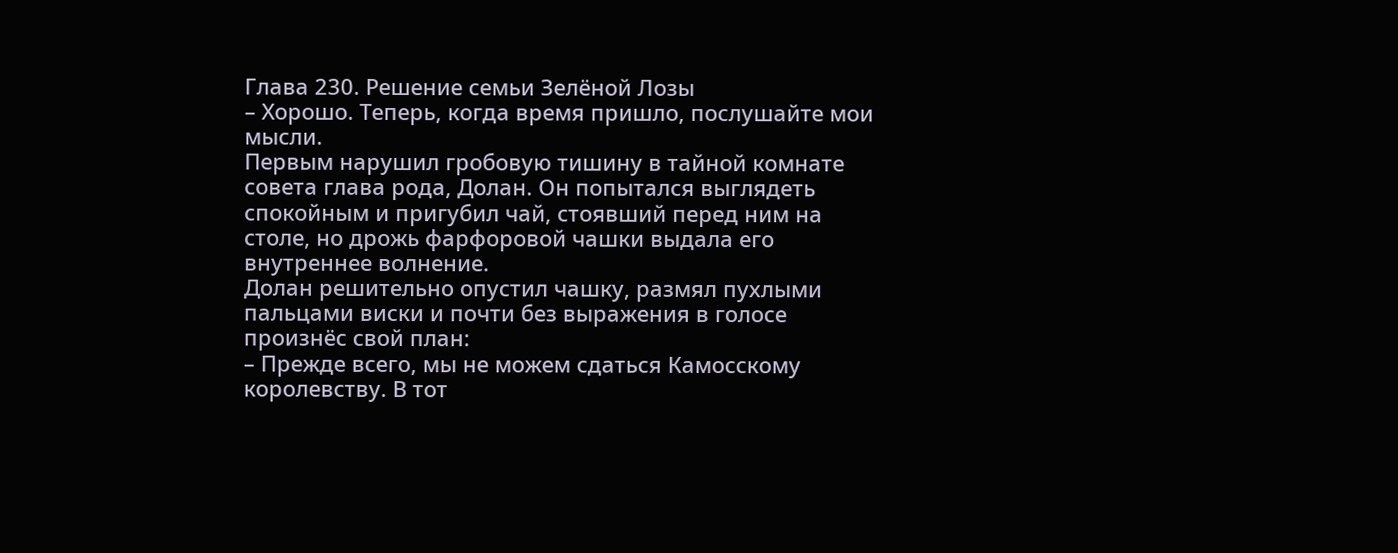Глава 230. Решение семьи Зелёной Лозы
– Хорошо. Теперь, когда время пришло, послушайте мои мысли.
Первым нарушил гробовую тишину в тайной комнате совета глава рода, Долан. Он попытался выглядеть спокойным и пригубил чай, стоявший перед ним на столе, но дрожь фарфоровой чашки выдала его внутреннее волнение.
Долан решительно опустил чашку, размял пухлыми пальцами виски и почти без выражения в голосе произнёс свой план:
– Прежде всего, мы не можем сдаться Камосскому королевству. В тот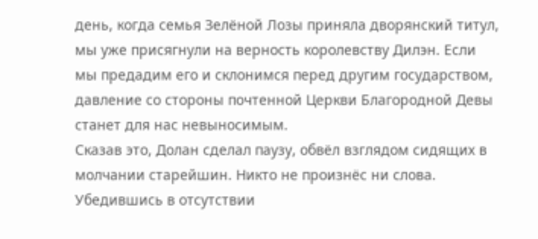день, когда семья Зелёной Лозы приняла дворянский титул, мы уже присягнули на верность королевству Дилэн. Если мы предадим его и склонимся перед другим государством, давление со стороны почтенной Церкви Благородной Девы станет для нас невыносимым.
Сказав это, Долан сделал паузу, обвёл взглядом сидящих в молчании старейшин. Никто не произнёс ни слова. Убедившись в отсутствии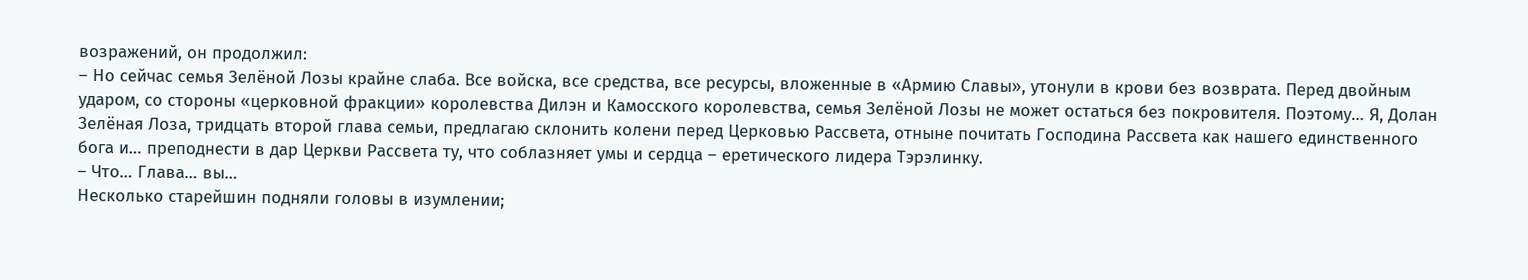возражений, он продолжил:
– Но сейчас семья Зелёной Лозы крайне слаба. Все войска, все средства, все ресурсы, вложенные в «Армию Славы», утонули в крови без возврата. Перед двойным ударом, со стороны «церковной фракции» королевства Дилэн и Камосского королевства, семья Зелёной Лозы не может остаться без покровителя. Поэтому… Я, Долан Зелёная Лоза, тридцать второй глава семьи, предлагаю склонить колени перед Церковью Рассвета, отныне почитать Господина Рассвета как нашего единственного бога и… преподнести в дар Церкви Рассвета ту, что соблазняет умы и сердца – еретического лидера Тэрэлинку.
– Что… Глава… вы…
Несколько старейшин подняли головы в изумлении;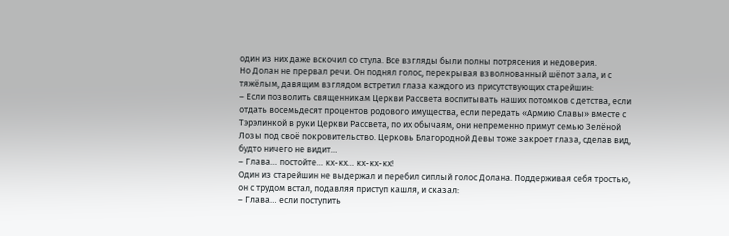один из них даже вскочил со стула. Все взгляды были полны потрясения и недоверия.
Но Долан не прервал речи. Он поднял голос, перекрывая взволнованный шёпот зала, и с тяжёлым, давящим взглядом встретил глаза каждого из присутствующих старейшин:
– Если позволить священникам Церкви Рассвета воспитывать наших потомков с детства, если отдать восемьдесят процентов родового имущества, если передать «Армию Славы» вместе с Тэрэлинкой в руки Церкви Рассвета, по их обычаям, они непременно примут семью Зелёной Лозы под своё покровительство. Церковь Благородной Девы тоже закроет глаза, сделав вид, будто ничего не видит…
– Глава… постойте… кх-кх… кх-кх-кх!
Один из старейшин не выдержал и перебил сиплый голос Долана. Поддерживая себя тростью, он с трудом встал, подавляя приступ кашля, и сказал:
– Глава… если поступить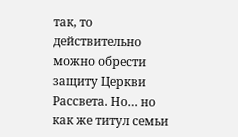так, то действительно можно обрести защиту Церкви Рассвета. Но… но как же титул семьи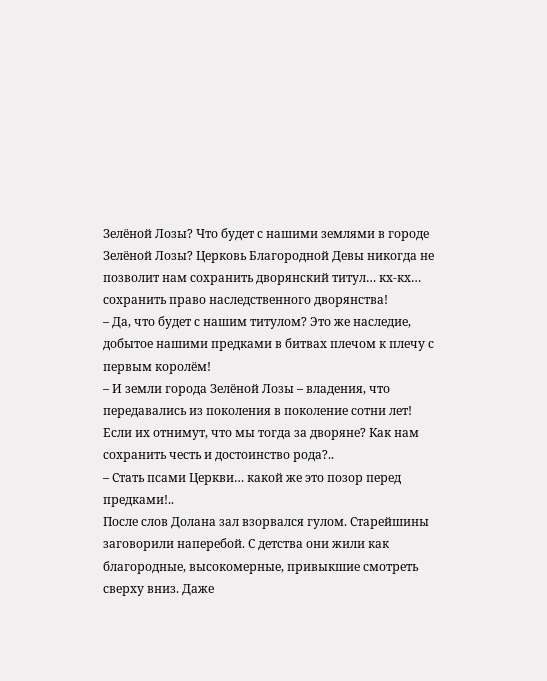Зелёной Лозы? Что будет с нашими землями в городе Зелёной Лозы? Церковь Благородной Девы никогда не позволит нам сохранить дворянский титул… кх-кх… сохранить право наследственного дворянства!
– Да, что будет с нашим титулом? Это же наследие, добытое нашими предками в битвах плечом к плечу с первым королём!
– И земли города Зелёной Лозы – владения, что передавались из поколения в поколение сотни лет! Если их отнимут, что мы тогда за дворяне? Как нам сохранить честь и достоинство рода?..
– Стать псами Церкви… какой же это позор перед предками!..
После слов Долана зал взорвался гулом. Старейшины заговорили наперебой. С детства они жили как благородные, высокомерные, привыкшие смотреть сверху вниз. Даже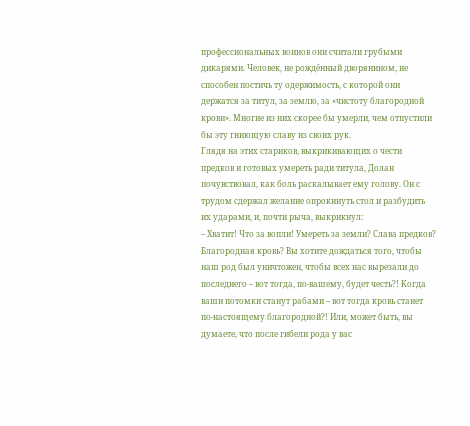профессиональных воинов они считали грубыми дикарями. Человек, не рождённый дворянином, не способен постичь ту одержимость, с которой они держатся за титул, за землю, за «чистоту благородной крови». Многие из них скорее бы умерли, чем отпустили бы эту гниющую славу из своих рук.
Глядя на этих стариков, выкрикивающих о чести предков и готовых умереть ради титула, Долан почувствовал, как боль раскалывает ему голову. Он с трудом сдержал желание опрокинуть стол и разбудить их ударами, и, почти рыча, выкрикнул:
– Хватит! Что за вопли! Умереть за земли? Слава предков? Благородная кровь? Вы хотите дождаться того, чтобы наш род был уничтожен, чтобы всех нас вырезали до последнего – вот тогда, по-вашему, будет честь?! Когда ваши потомки станут рабами – вот тогда кровь станет по-настоящему благородной?! Или, может быть, вы думаете, что после гибели рода у вас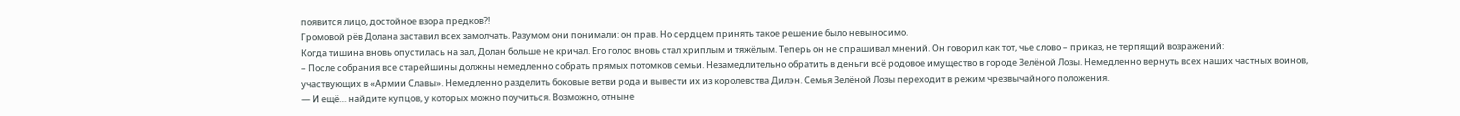появится лицо, достойное взора предков?!
Громовой рёв Долана заставил всех замолчать. Разумом они понимали: он прав. Но сердцем принять такое решение было невыносимо.
Когда тишина вновь опустилась на зал, Долан больше не кричал. Его голос вновь стал хриплым и тяжёлым. Теперь он не спрашивал мнений. Он говорил как тот, чье слово – приказ, не терпящий возражений:
– После собрания все старейшины должны немедленно собрать прямых потомков семьи. Незамедлительно обратить в деньги всё родовое имущество в городе Зелёной Лозы. Немедленно вернуть всех наших частных воинов, участвующих в «Армии Славы». Немедленно разделить боковые ветви рода и вывести их из королевства Дилэн. Семья Зелёной Лозы переходит в режим чрезвычайного положения.
— И ещё… найдите купцов, у которых можно поучиться. Возможно, отныне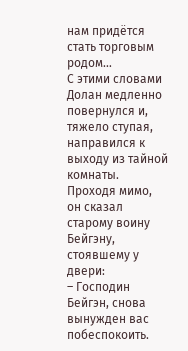нам придётся стать торговым родом…
С этими словами Долан медленно повернулся и, тяжело ступая, направился к выходу из тайной комнаты. Проходя мимо, он сказал старому воину Бейгэну, стоявшему у двери:
– Господин Бейгэн, снова вынужден вас побеспокоить.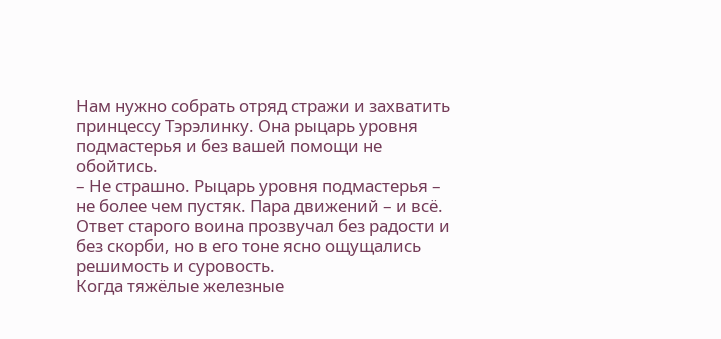Нам нужно собрать отряд стражи и захватить принцессу Тэрэлинку. Она рыцарь уровня подмастерья и без вашей помощи не обойтись.
– Не страшно. Рыцарь уровня подмастерья – не более чем пустяк. Пара движений – и всё.
Ответ старого воина прозвучал без радости и без скорби, но в его тоне ясно ощущались решимость и суровость.
Когда тяжёлые железные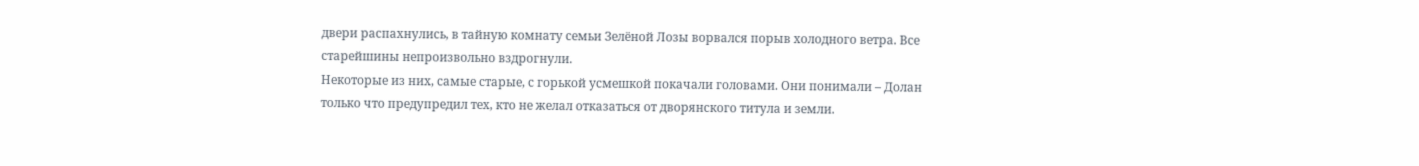двери распахнулись, в тайную комнату семьи Зелёной Лозы ворвался порыв холодного ветра. Все старейшины непроизвольно вздрогнули.
Некоторые из них, самые старые, с горькой усмешкой покачали головами. Они понимали – Долан только что предупредил тех, кто не желал отказаться от дворянского титула и земли.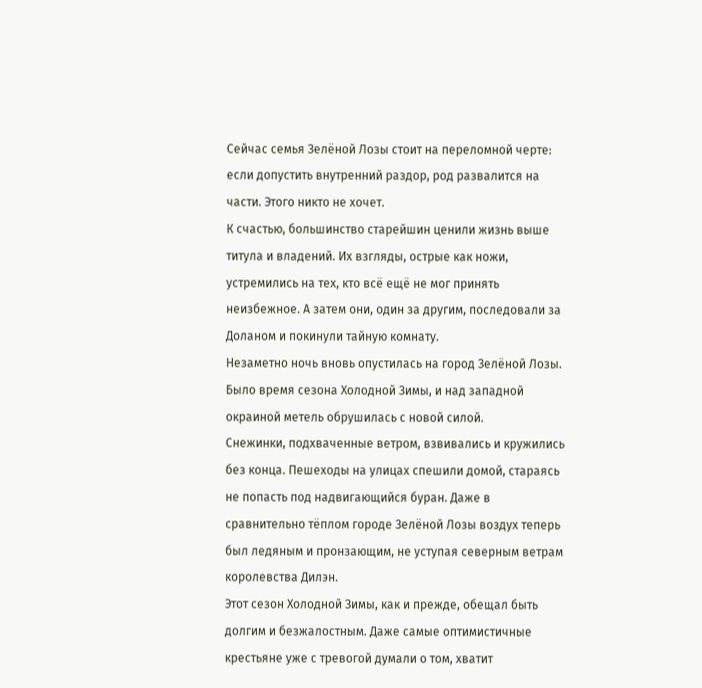Сейчас семья Зелёной Лозы стоит на переломной черте: если допустить внутренний раздор, род развалится на части. Этого никто не хочет.
К счастью, большинство старейшин ценили жизнь выше титула и владений. Их взгляды, острые как ножи, устремились на тех, кто всё ещё не мог принять неизбежное. А затем они, один за другим, последовали за Доланом и покинули тайную комнату.
Незаметно ночь вновь опустилась на город Зелёной Лозы. Было время сезона Холодной Зимы, и над западной окраиной метель обрушилась с новой силой.
Снежинки, подхваченные ветром, взвивались и кружились без конца. Пешеходы на улицах спешили домой, стараясь не попасть под надвигающийся буран. Даже в сравнительно тёплом городе Зелёной Лозы воздух теперь был ледяным и пронзающим, не уступая северным ветрам королевства Дилэн.
Этот сезон Холодной Зимы, как и прежде, обещал быть долгим и безжалостным. Даже самые оптимистичные крестьяне уже с тревогой думали о том, хватит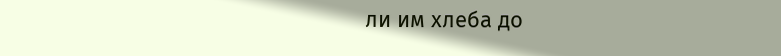ли им хлеба до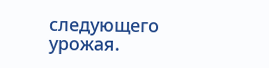следующего урожая.